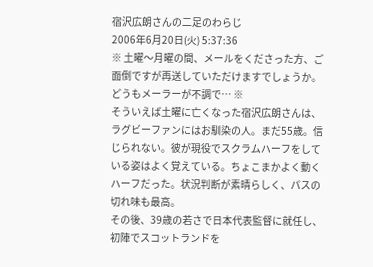宿沢広朗さんの二足のわらじ
2006年6月20日(火) 5:37:36
※ 土曜〜月曜の間、メールをくださった方、ご面倒ですが再送していただけますでしょうか。どうもメーラーが不調で… ※
そういえば土曜に亡くなった宿沢広朗さんは、ラグビーファンにはお馴染の人。まだ55歳。信じられない。彼が現役でスクラムハーフをしている姿はよく覚えている。ちょこまかよく動くハーフだった。状況判断が素晴らしく、パスの切れ味も最高。
その後、39歳の若さで日本代表監督に就任し、初陣でスコットランドを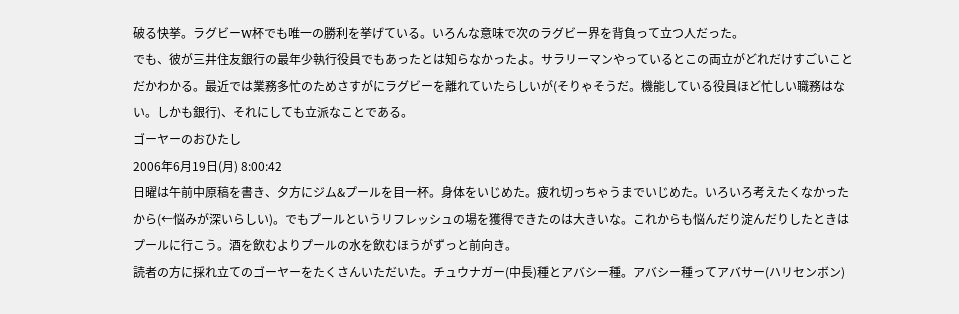破る快挙。ラグビーW杯でも唯一の勝利を挙げている。いろんな意味で次のラグビー界を背負って立つ人だった。
でも、彼が三井住友銀行の最年少執行役員でもあったとは知らなかったよ。サラリーマンやっているとこの両立がどれだけすごいことだかわかる。最近では業務多忙のためさすがにラグビーを離れていたらしいが(そりゃそうだ。機能している役員ほど忙しい職務はない。しかも銀行)、それにしても立派なことである。
ゴーヤーのおひたし
2006年6月19日(月) 8:00:42
日曜は午前中原稿を書き、夕方にジム&プールを目一杯。身体をいじめた。疲れ切っちゃうまでいじめた。いろいろ考えたくなかったから(←悩みが深いらしい)。でもプールというリフレッシュの場を獲得できたのは大きいな。これからも悩んだり淀んだりしたときはプールに行こう。酒を飲むよりプールの水を飲むほうがずっと前向き。
読者の方に採れ立てのゴーヤーをたくさんいただいた。チュウナガー(中長)種とアバシー種。アバシー種ってアバサー(ハリセンボン)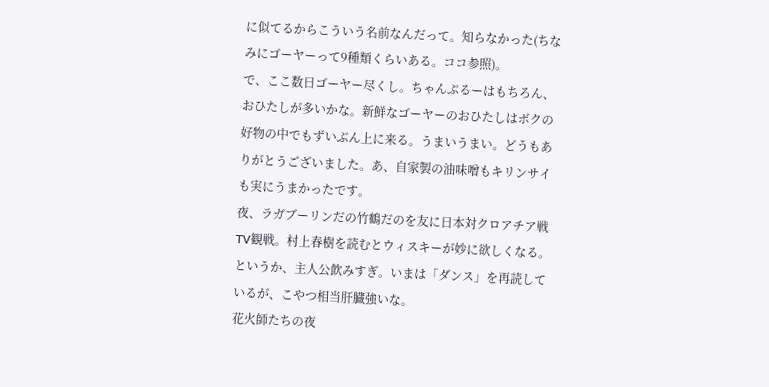に似てるからこういう名前なんだって。知らなかった(ちなみにゴーヤーって9種類くらいある。ココ参照)。
で、ここ数日ゴーヤー尽くし。ちゃんぷるーはもちろん、おひたしが多いかな。新鮮なゴーヤーのおひたしはボクの好物の中でもずいぶん上に来る。うまいうまい。どうもありがとうございました。あ、自家製の油味噌もキリンサイも実にうまかったです。
夜、ラガブーリンだの竹鶴だのを友に日本対クロアチア戦TV観戦。村上春樹を読むとウィスキーが妙に欲しくなる。というか、主人公飲みすぎ。いまは「ダンス」を再読しているが、こやつ相当肝臓強いな。
花火師たちの夜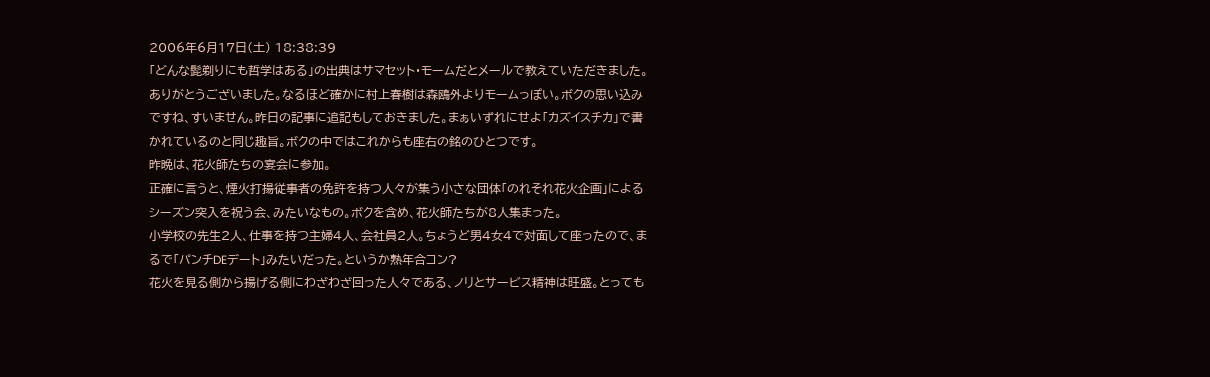2006年6月17日(土) 18:38:39
「どんな髭剃りにも哲学はある」の出典はサマセット・モームだとメールで教えていただきました。ありがとうございました。なるほど確かに村上春樹は森鴎外よりモームっぽい。ボクの思い込みですね、すいません。昨日の記事に追記もしておきました。まぁいずれにせよ「カズイスチカ」で書かれているのと同じ趣旨。ボクの中ではこれからも座右の銘のひとつです。
昨晩は、花火師たちの宴会に参加。
正確に言うと、煙火打揚従事者の免許を持つ人々が集う小さな団体「のれそれ花火企画」によるシーズン突入を祝う会、みたいなもの。ボクを含め、花火師たちが8人集まった。
小学校の先生2人、仕事を持つ主婦4人、会社員2人。ちょうど男4女4で対面して座ったので、まるで「パンチDEデート」みたいだった。というか熟年合コン?
花火を見る側から揚げる側にわざわざ回った人々である、ノリとサービス精神は旺盛。とっても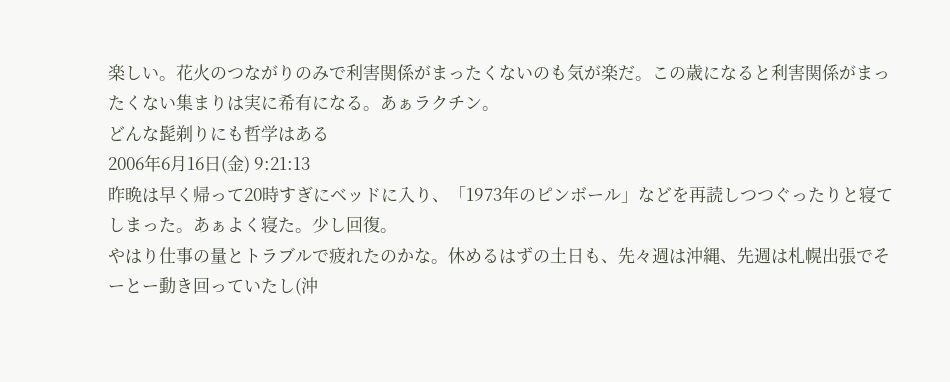楽しい。花火のつながりのみで利害関係がまったくないのも気が楽だ。この歳になると利害関係がまったくない集まりは実に希有になる。あぁラクチン。
どんな髭剃りにも哲学はある
2006年6月16日(金) 9:21:13
昨晩は早く帰って20時すぎにベッドに入り、「1973年のピンボール」などを再読しつつぐったりと寝てしまった。あぁよく寝た。少し回復。
やはり仕事の量とトラブルで疲れたのかな。休めるはずの土日も、先々週は沖縄、先週は札幌出張でそーとー動き回っていたし(沖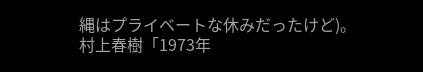縄はプライベートな休みだったけど)。
村上春樹「1973年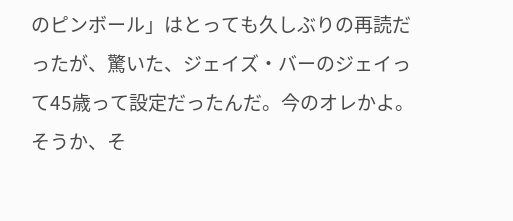のピンボール」はとっても久しぶりの再読だったが、驚いた、ジェイズ・バーのジェイって45歳って設定だったんだ。今のオレかよ。そうか、そ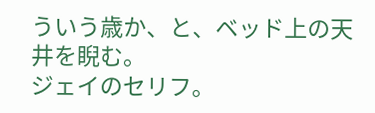ういう歳か、と、ベッド上の天井を睨む。
ジェイのセリフ。